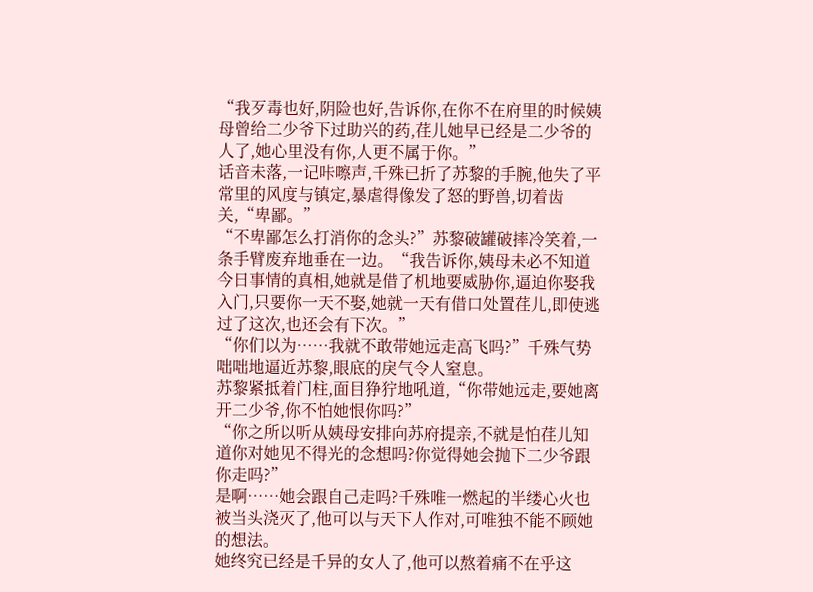“我歹毒也好,阴险也好,告诉你,在你不在府里的时候姨母曾给二少爷下过助兴的药,荏儿她早已经是二少爷的人了,她心里没有你,人更不属于你。”
话音未落,一记咔嚓声,千殊已折了苏黎的手腕,他失了平常里的风度与镇定,暴虐得像发了怒的野兽,切着齿关,“卑鄙。”
“不卑鄙怎么打消你的念头?”苏黎破罐破摔冷笑着,一条手臂废弃地垂在一边。“我告诉你,姨母未必不知道今日事情的真相,她就是借了机地要威胁你,逼迫你娶我入门,只要你一天不娶,她就一天有借口处置荏儿,即使逃过了这次,也还会有下次。”
“你们以为……我就不敢带她远走高飞吗?”千殊气势咄咄地逼近苏黎,眼底的戾气令人窒息。
苏黎紧抵着门柱,面目狰狞地吼道,“你带她远走,要她离开二少爷,你不怕她恨你吗?”
“你之所以听从姨母安排向苏府提亲,不就是怕荏儿知道你对她见不得光的念想吗?你觉得她会抛下二少爷跟你走吗?”
是啊……她会跟自己走吗?千殊唯一燃起的半缕心火也被当头浇灭了,他可以与天下人作对,可唯独不能不顾她的想法。
她终究已经是千异的女人了,他可以熬着痛不在乎这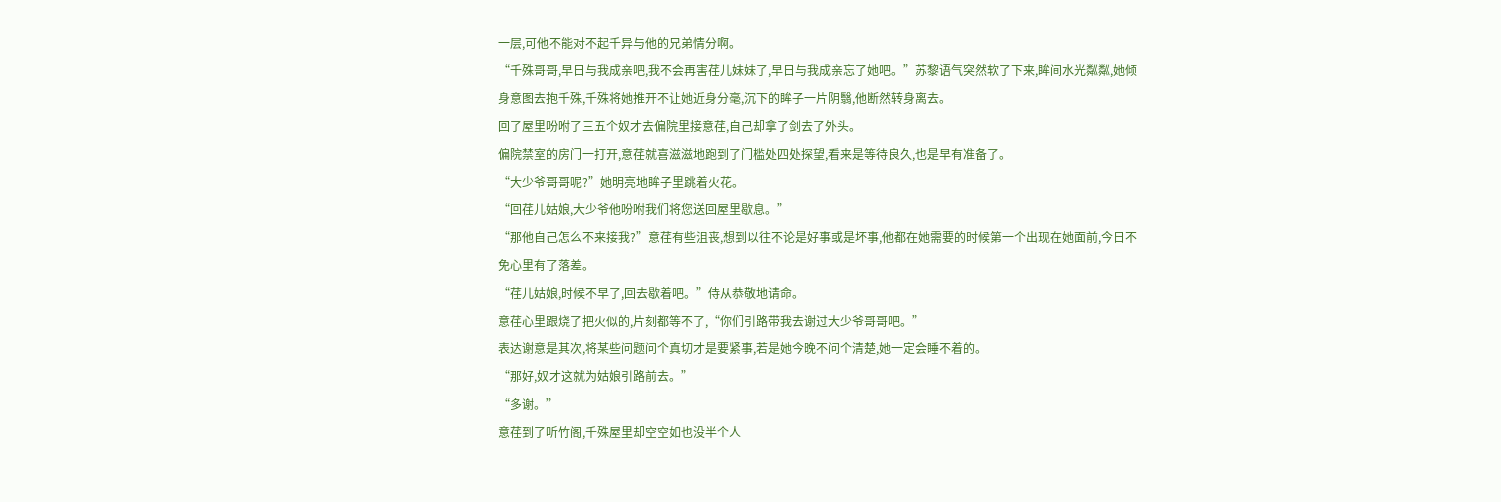一层,可他不能对不起千异与他的兄弟情分啊。
“千殊哥哥,早日与我成亲吧,我不会再害荏儿妹妹了,早日与我成亲忘了她吧。”苏黎语气突然软了下来,眸间水光粼粼,她倾身意图去抱千殊,千殊将她推开不让她近身分毫,沉下的眸子一片阴翳,他断然转身离去。
回了屋里吩咐了三五个奴才去偏院里接意荏,自己却拿了剑去了外头。
偏院禁室的房门一打开,意荏就喜滋滋地跑到了门槛处四处探望,看来是等待良久,也是早有准备了。
“大少爷哥哥呢?”她明亮地眸子里跳着火花。
“回荏儿姑娘,大少爷他吩咐我们将您送回屋里歇息。”
“那他自己怎么不来接我?”意荏有些沮丧,想到以往不论是好事或是坏事,他都在她需要的时候第一个出现在她面前,今日不免心里有了落差。
“荏儿姑娘,时候不早了,回去歇着吧。”侍从恭敬地请命。
意荏心里跟烧了把火似的,片刻都等不了,“你们引路带我去谢过大少爷哥哥吧。”
表达谢意是其次,将某些问题问个真切才是要紧事,若是她今晚不问个清楚,她一定会睡不着的。
“那好,奴才这就为姑娘引路前去。”
“多谢。”
意荏到了听竹阁,千殊屋里却空空如也没半个人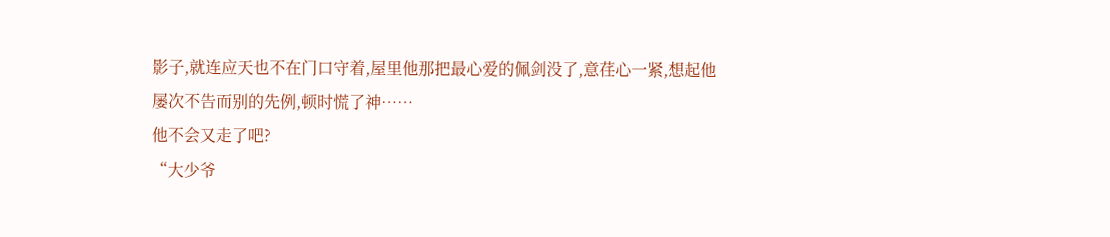影子,就连应天也不在门口守着,屋里他那把最心爱的佩剑没了,意荏心一紧,想起他屡次不告而别的先例,顿时慌了神……
他不会又走了吧?
“大少爷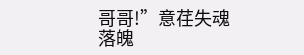哥哥!”意荏失魂落魄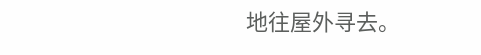地往屋外寻去。